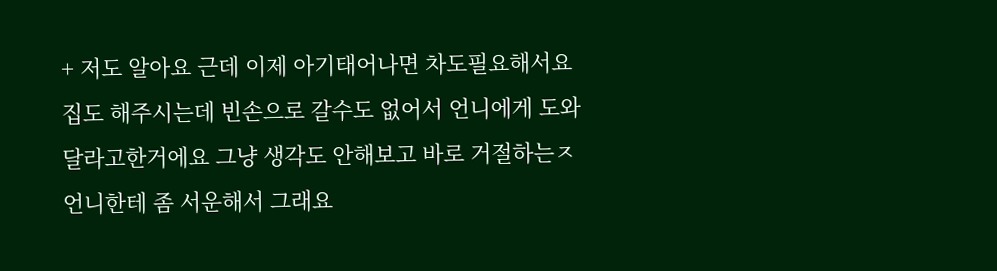+ 저도 알아요 근데 이제 아기태어나면 차도필요해서요
집도 해주시는데 빈손으로 갈수도 없어서 언니에게 도와
달라고한거에요 그냥 생각도 안해보고 바로 거절하는ㅈ
언니한테 좀 서운해서 그래요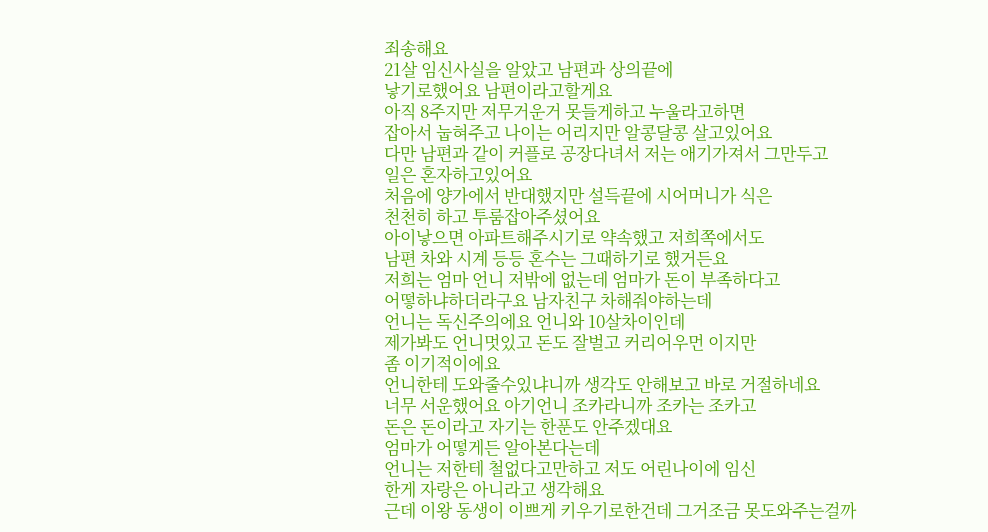죄송해요
21살 임신사실을 알았고 남편과 상의끝에
낳기로했어요 남편이라고할게요
아직 8주지만 저무거운거 못들게하고 누울라고하면
잡아서 눕혀주고 나이는 어리지만 알콩달콩 살고있어요
다만 남편과 같이 커플로 공장다녀서 저는 애기가져서 그만두고
일은 혼자하고있어요
처음에 양가에서 반대했지만 설득끝에 시어머니가 식은
천천히 하고 투룸잡아주셨어요
아이낳으면 아파트해주시기로 약속했고 저희쪽에서도
남편 차와 시계 등등 혼수는 그때하기로 했거든요
저희는 엄마 언니 저밖에 없는데 엄마가 돈이 부족하다고
어떻하냐하더라구요 남자친구 차해줘야하는데
언니는 독신주의에요 언니와 10살차이인데
제가봐도 언니멋있고 돈도 잘벌고 커리어우먼 이지만
좀 이기적이에요
언니한테 도와줄수있냐니까 생각도 안해보고 바로 거절하네요
너무 서운했어요 아기언니 조카라니까 조카는 조카고
돈은 돈이라고 자기는 한푼도 안주겠대요
엄마가 어떻게든 알아본다는데
언니는 저한테 철없다고만하고 저도 어린나이에 임신
한게 자랑은 아니라고 생각해요
근데 이왕 동생이 이쁘게 키우기로한건데 그거조금 못도와주는걸까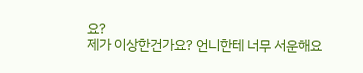요?
제가 이상한건가요? 언니한테 너무 서운해요